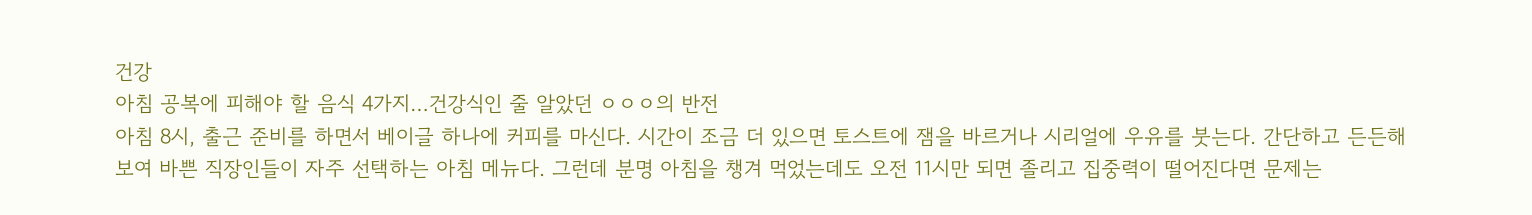건강
아침 공복에 피해야 할 음식 4가지…건강식인 줄 알았던 ㅇㅇㅇ의 반전
아침 8시, 출근 준비를 하면서 베이글 하나에 커피를 마신다. 시간이 조금 더 있으면 토스트에 잼을 바르거나 시리얼에 우유를 붓는다. 간단하고 든든해 보여 바쁜 직장인들이 자주 선택하는 아침 메뉴다. 그런데 분명 아침을 챙겨 먹었는데도 오전 11시만 되면 졸리고 집중력이 떨어진다면 문제는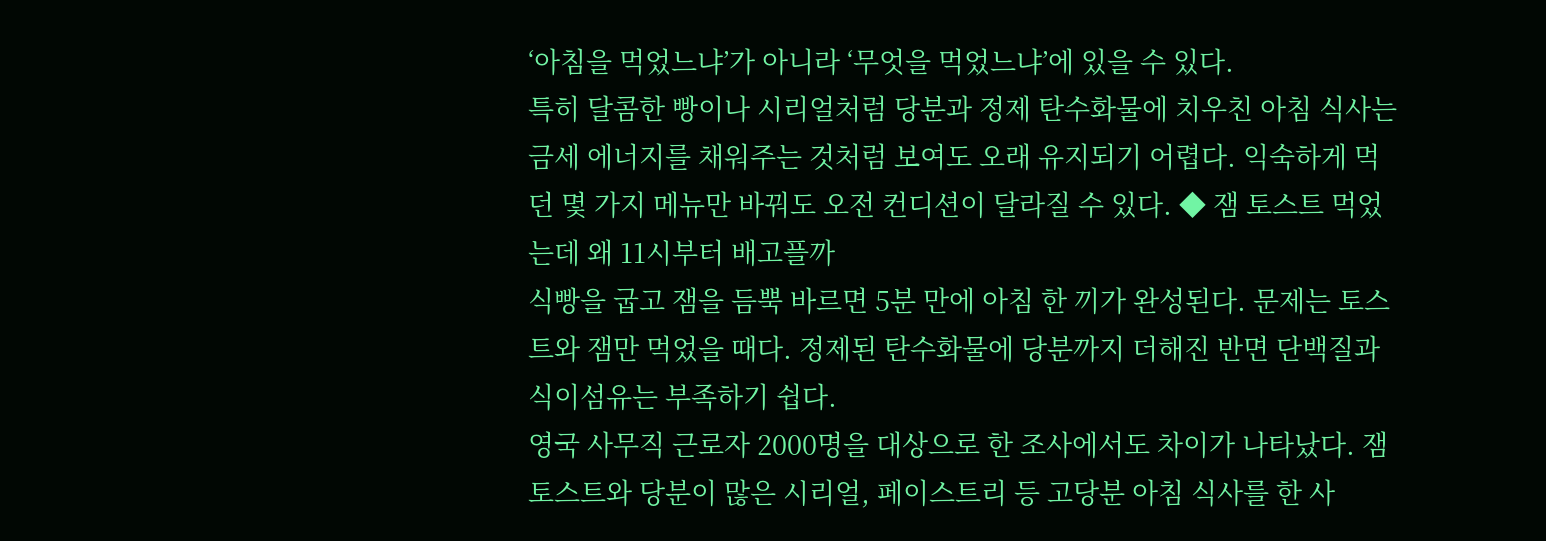‘아침을 먹었느냐’가 아니라 ‘무엇을 먹었느냐’에 있을 수 있다.
특히 달콤한 빵이나 시리얼처럼 당분과 정제 탄수화물에 치우친 아침 식사는 금세 에너지를 채워주는 것처럼 보여도 오래 유지되기 어렵다. 익숙하게 먹던 몇 가지 메뉴만 바꿔도 오전 컨디션이 달라질 수 있다. ◆ 잼 토스트 먹었는데 왜 11시부터 배고플까
식빵을 굽고 잼을 듬뿍 바르면 5분 만에 아침 한 끼가 완성된다. 문제는 토스트와 잼만 먹었을 때다. 정제된 탄수화물에 당분까지 더해진 반면 단백질과 식이섬유는 부족하기 쉽다.
영국 사무직 근로자 2000명을 대상으로 한 조사에서도 차이가 나타났다. 잼 토스트와 당분이 많은 시리얼, 페이스트리 등 고당분 아침 식사를 한 사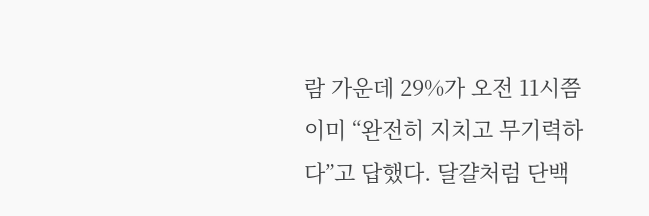람 가운데 29%가 오전 11시쯤 이미 “완전히 지치고 무기력하다”고 답했다. 달걀처럼 단백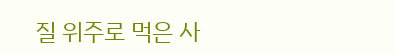질 위주로 먹은 사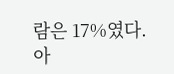람은 17%였다.
아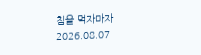침을 먹자마자
2026.08.07